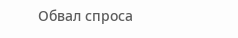Обвал спроса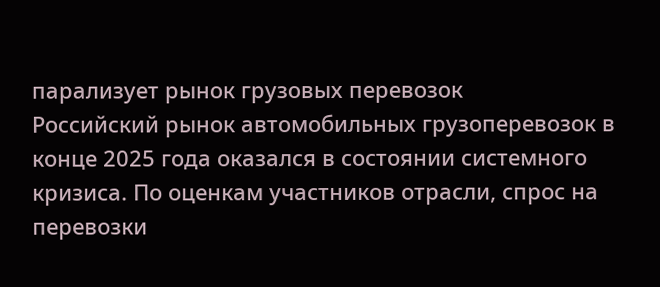парализует рынок грузовых перевозок
Российский рынок автомобильных грузоперевозок в конце 2025 года оказался в состоянии системного кризиса. По оценкам участников отрасли, спрос на перевозки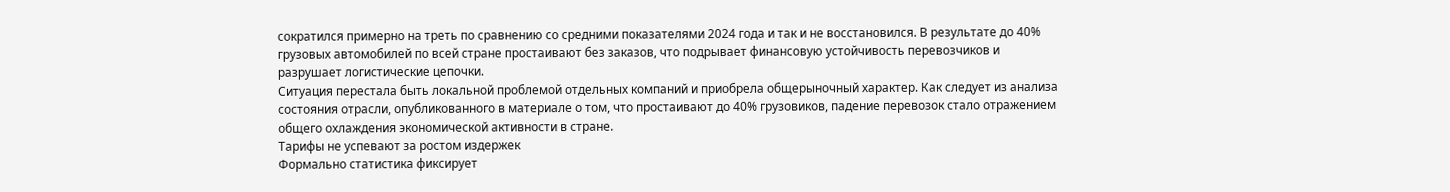сократился примерно на треть по сравнению со средними показателями 2024 года и так и не восстановился. В результате до 40% грузовых автомобилей по всей стране простаивают без заказов, что подрывает финансовую устойчивость перевозчиков и разрушает логистические цепочки.
Ситуация перестала быть локальной проблемой отдельных компаний и приобрела общерыночный характер. Как следует из анализа состояния отрасли, опубликованного в материале о том, что простаивают до 40% грузовиков, падение перевозок стало отражением общего охлаждения экономической активности в стране.
Тарифы не успевают за ростом издержек
Формально статистика фиксирует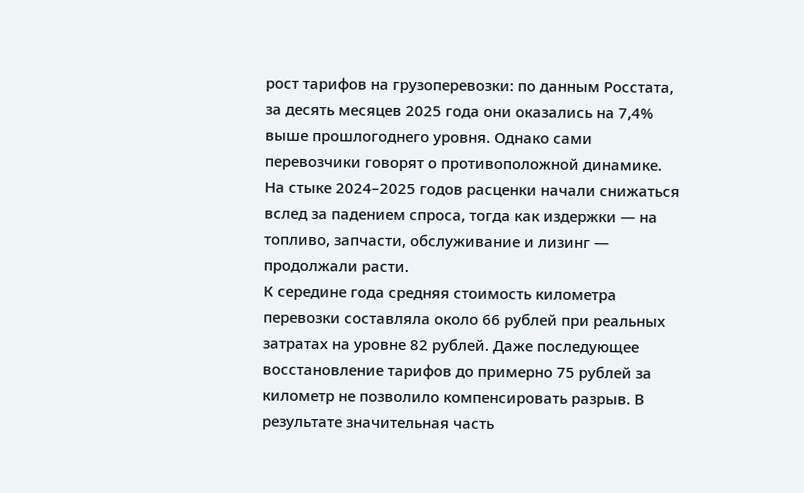рост тарифов на грузоперевозки: по данным Росстата, за десять месяцев 2025 года они оказались на 7,4% выше прошлогоднего уровня. Однако сами перевозчики говорят о противоположной динамике. На стыке 2024–2025 годов расценки начали снижаться вслед за падением спроса, тогда как издержки — на топливо, запчасти, обслуживание и лизинг — продолжали расти.
К середине года средняя стоимость километра перевозки составляла около 66 рублей при реальных затратах на уровне 82 рублей. Даже последующее восстановление тарифов до примерно 75 рублей за километр не позволило компенсировать разрыв. В результате значительная часть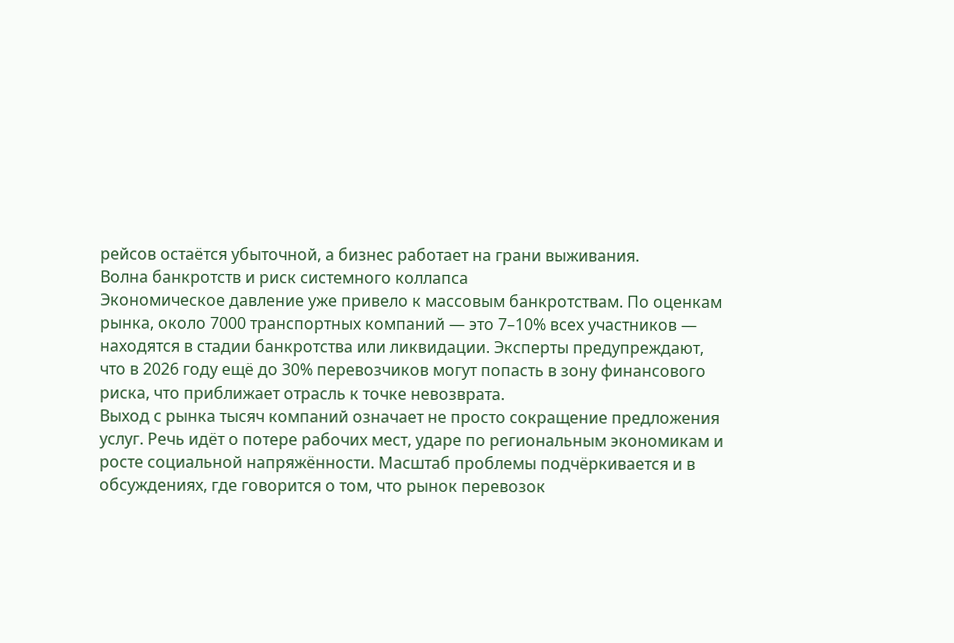рейсов остаётся убыточной, а бизнес работает на грани выживания.
Волна банкротств и риск системного коллапса
Экономическое давление уже привело к массовым банкротствам. По оценкам рынка, около 7000 транспортных компаний — это 7–10% всех участников — находятся в стадии банкротства или ликвидации. Эксперты предупреждают, что в 2026 году ещё до 30% перевозчиков могут попасть в зону финансового риска, что приближает отрасль к точке невозврата.
Выход с рынка тысяч компаний означает не просто сокращение предложения услуг. Речь идёт о потере рабочих мест, ударе по региональным экономикам и росте социальной напряжённости. Масштаб проблемы подчёркивается и в обсуждениях, где говорится о том, что рынок перевозок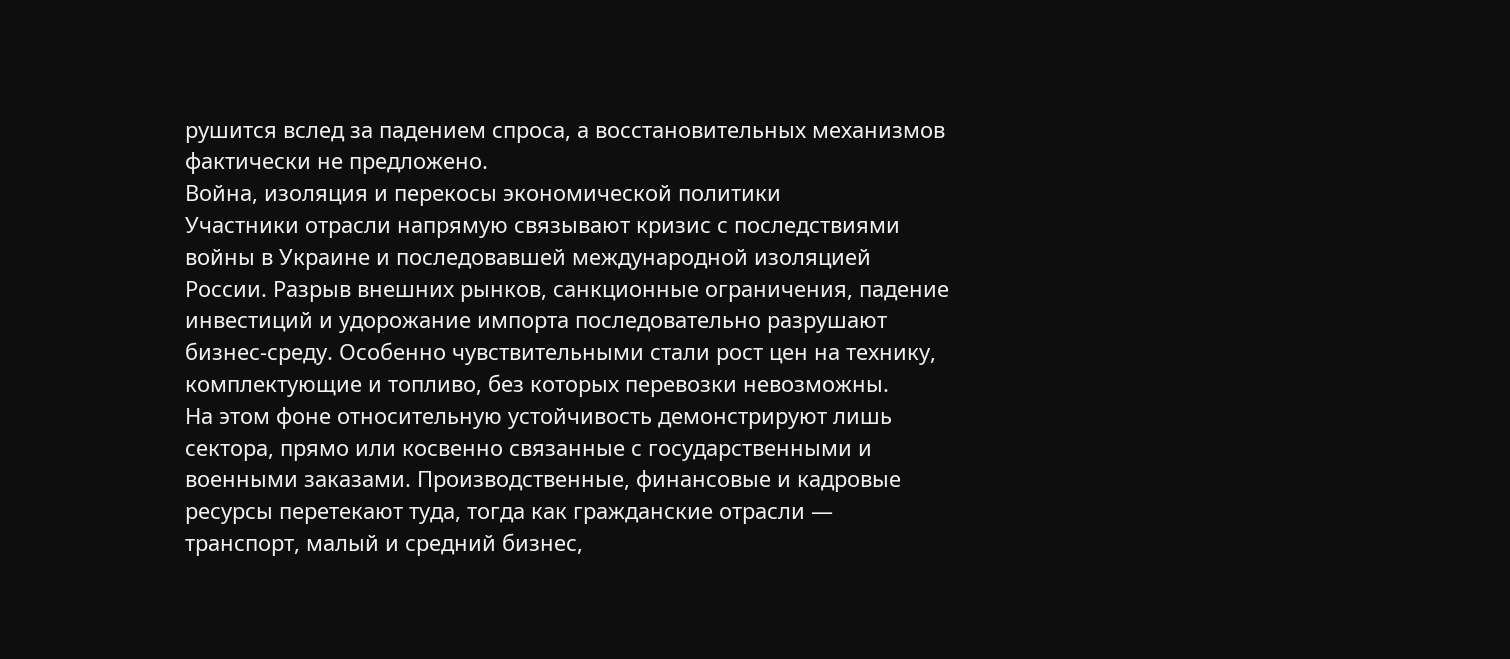рушится вслед за падением спроса, а восстановительных механизмов фактически не предложено.
Война, изоляция и перекосы экономической политики
Участники отрасли напрямую связывают кризис с последствиями войны в Украине и последовавшей международной изоляцией России. Разрыв внешних рынков, санкционные ограничения, падение инвестиций и удорожание импорта последовательно разрушают бизнес-среду. Особенно чувствительными стали рост цен на технику, комплектующие и топливо, без которых перевозки невозможны.
На этом фоне относительную устойчивость демонстрируют лишь сектора, прямо или косвенно связанные с государственными и военными заказами. Производственные, финансовые и кадровые ресурсы перетекают туда, тогда как гражданские отрасли — транспорт, малый и средний бизнес,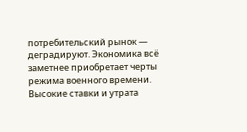потребительский рынок — деградируют. Экономика всё заметнее приобретает черты режима военного времени.
Высокие ставки и утрата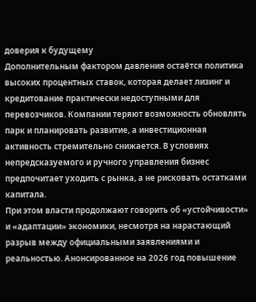доверия к будущему
Дополнительным фактором давления остаётся политика высоких процентных ставок, которая делает лизинг и кредитование практически недоступными для перевозчиков. Компании теряют возможность обновлять парк и планировать развитие, а инвестиционная активность стремительно снижается. В условиях непредсказуемого и ручного управления бизнес предпочитает уходить с рынка, а не рисковать остатками капитала.
При этом власти продолжают говорить об «устойчивости» и «адаптации» экономики, несмотря на нарастающий разрыв между официальными заявлениями и реальностью. Анонсированное на 2026 год повышение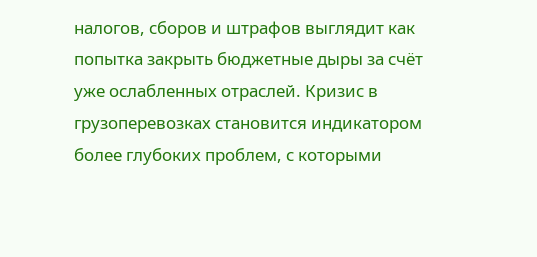налогов, сборов и штрафов выглядит как попытка закрыть бюджетные дыры за счёт уже ослабленных отраслей. Кризис в грузоперевозках становится индикатором более глубоких проблем, с которыми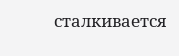сталкивается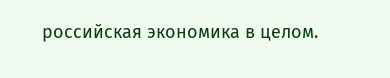российская экономика в целом.